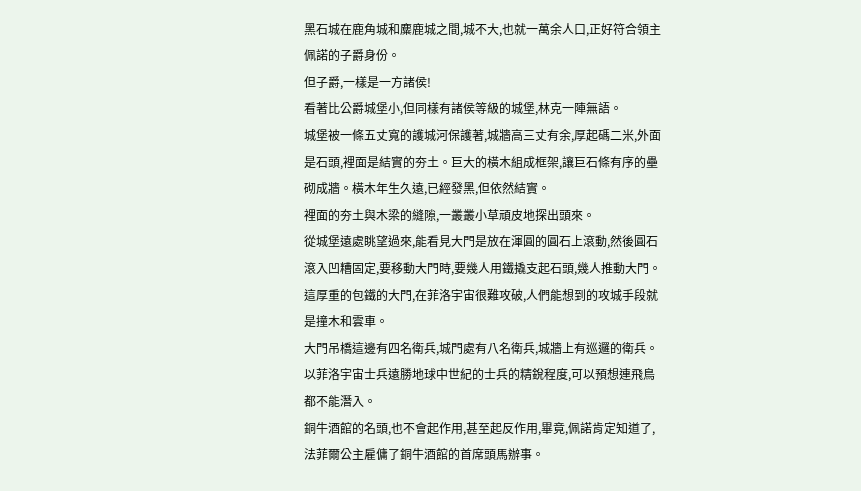黑石城在鹿角城和麋鹿城之間,城不大,也就一萬余人口,正好符合領主佩諾的子爵身份。
但子爵,一樣是一方諸侯!
看著比公爵城堡小,但同樣有諸侯等級的城堡,林克一陣無語。
城堡被一條五丈寬的護城河保護著,城牆高三丈有余,厚起碼二米,外面是石頭,裡面是結實的夯土。巨大的橫木組成框架,讓巨石條有序的壘砌成牆。橫木年生久遠,已經發黑,但依然結實。
裡面的夯土與木梁的縫隙,一叢叢小草頑皮地探出頭來。
從城堡遠處眺望過來,能看見大門是放在渾圓的圓石上滾動,然後圓石滾入凹糟固定,要移動大門時,要幾人用鐵撬支起石頭,幾人推動大門。
這厚重的包鐵的大門,在菲洛宇宙很難攻破,人們能想到的攻城手段就是撞木和雲車。
大門吊橋這邊有四名衛兵,城門處有八名衛兵,城牆上有巡邏的衛兵。
以菲洛宇宙士兵遠勝地球中世紀的士兵的精銳程度,可以預想連飛鳥都不能潛入。
銅牛酒館的名頭,也不會起作用,甚至起反作用,畢竟,佩諾肯定知道了,法菲爾公主雇傭了銅牛酒館的首席頭馬辦事。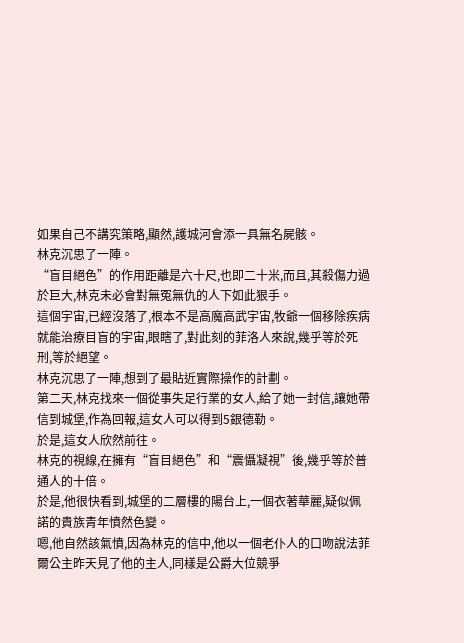如果自己不講究策略,顯然,護城河會添一具無名屍骸。
林克沉思了一陣。
“盲目絕色”的作用距離是六十尺,也即二十米,而且,其殺傷力過於巨大,林克未必會對無冤無仇的人下如此狠手。
這個宇宙,已經沒落了,根本不是高魔高武宇宙,牧爺一個移除疾病就能治療目盲的宇宙,眼瞎了,對此刻的菲洛人來說,幾乎等於死刑,等於絕望。
林克沉思了一陣,想到了最貼近實際操作的計劃。
第二天,林克找來一個從事失足行業的女人,給了她一封信,讓她帶信到城堡,作為回報,這女人可以得到5銀德勒。
於是,這女人欣然前往。
林克的視線,在擁有“盲目絕色”和“震懾凝視”後,幾乎等於普通人的十倍。
於是,他很快看到,城堡的二層樓的陽台上,一個衣著華麗,疑似佩諾的貴族青年憤然色變。
嗯,他自然該氣憤,因為林克的信中,他以一個老仆人的口吻說法菲爾公主昨天見了他的主人,同樣是公爵大位競爭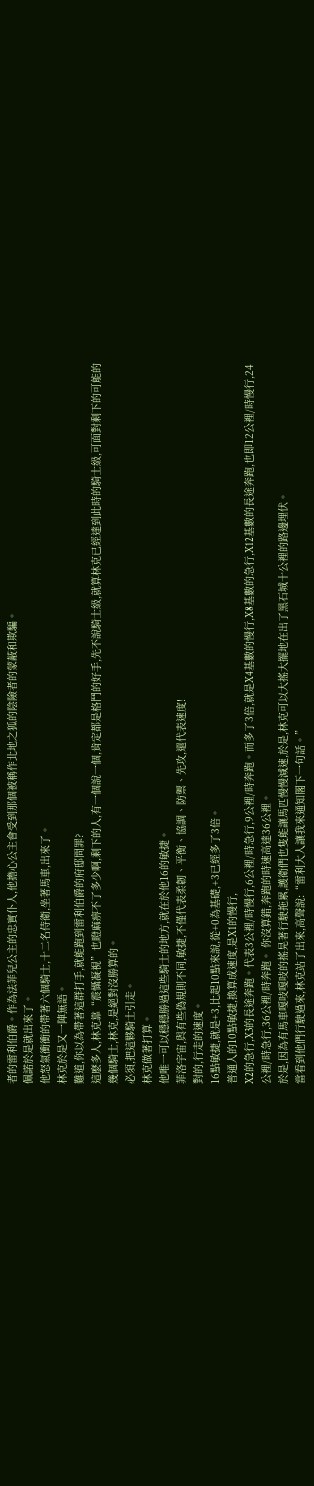者的雷利伯爵。作為法菲兒公主的忠實仆人,他擔心公主會受到那個被稱作北地之狐的陰險者的蒙蔽和欺騙。
佩諾於是就出來了。
他怒氣衝衝的帶著六個騎士,十二名侍衛,坐著馬車,出來了。
林克於是又一陣無語。
難道,你以為帶著這群打手,就能跑到雷利伯爵的府邸問罪?
這麽多人,林克靠“震懾凝視”也瞪麻痹不了多少啊,剩下的人,有一個說一個,肯定都是格鬥的好手,先不說騎士級,就算林克已經達到此時的騎士級,可面對剩下的可能的幾個騎士,林克,是絕對沒勝算的。
必須,把這夥騎士引走。
林克做著打算。
他唯一可以穩穩勝過這些騎士的地方,就在於他16的敏捷。
菲洛宇宙,與有些偽規則不同,敏捷,不僅代表柔韌、平衡、協調、防禦、先攻,還代表速度!
對的,行走的速度。
16點敏捷,就是+3,比起10點來說,從+0為基礎,+3已經多了3倍。
普通人的10點敏捷,換算成速度,是X1的慢行,
X2的急行,X3的長途奔跑。代表3公裡/時慢行,6公裡/時急行,9公裡/時奔跑。而多了3倍,就是X4基數的慢行,X8基數的急行,X12基數的長途奔跑,也即12公裡/時慢行,24公裡/時急行,36公裡/時奔跑。 你沒算錯,奔跑的時速高達36公裡。
於是,因為有馬車嘎吱嘎吱的搖晃著行駛拖累,護衛們也隻能讓馬匹慢慢減速,於是,林克可以大搖大擺地在出了黑石城十公裡的路邊埋伏。
當看到他們行駛過來,林克站了出來,高聲說:“雷利大人讓我來通知閣下一句話。”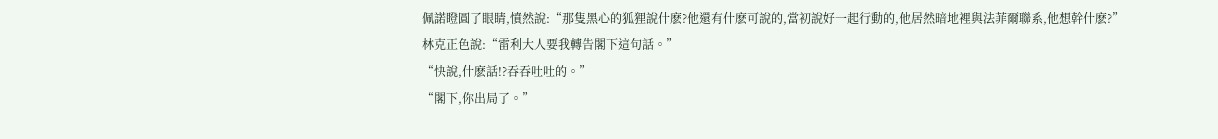佩諾瞪圓了眼睛,憤然說:“那隻黑心的狐狸說什麽?他還有什麽可說的,當初說好一起行動的,他居然暗地裡與法菲爾聯系,他想幹什麽?”
林克正色說:“雷利大人要我轉告閣下這句話。”
“快說,什麽話!?吞吞吐吐的。”
“閣下,你出局了。”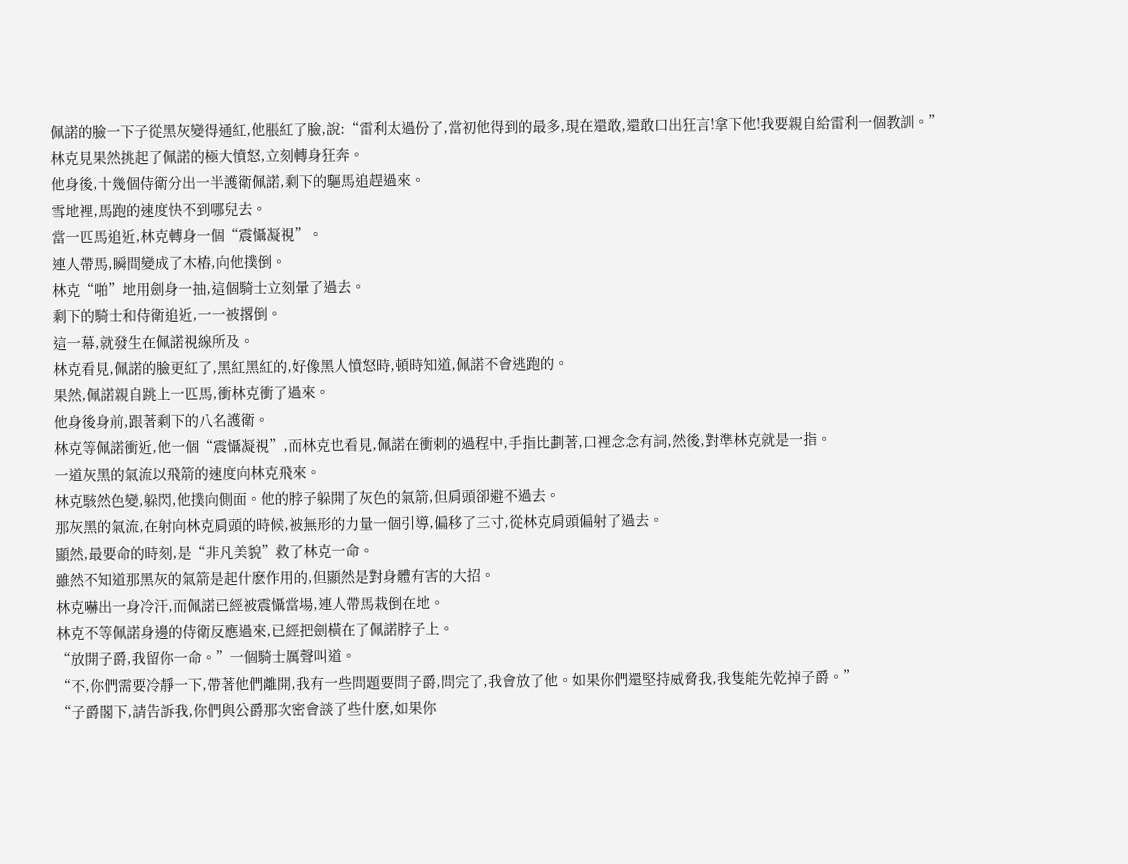佩諾的臉一下子從黑灰變得通紅,他脹紅了臉,說:“雷利太過份了,當初他得到的最多,現在還敢,還敢口出狂言!拿下他!我要親自給雷利一個教訓。”
林克見果然挑起了佩諾的極大憤怒,立刻轉身狂奔。
他身後,十幾個侍衛分出一半護衛佩諾,剩下的驅馬追趕過來。
雪地裡,馬跑的速度快不到哪兒去。
當一匹馬追近,林克轉身一個“震懾凝視”。
連人帶馬,瞬間變成了木樁,向他撲倒。
林克“啪”地用劍身一抽,這個騎士立刻暈了過去。
剩下的騎士和侍衛追近,一一被撂倒。
這一幕,就發生在佩諾視線所及。
林克看見,佩諾的臉更紅了,黑紅黑紅的,好像黑人憤怒時,頓時知道,佩諾不會逃跑的。
果然,佩諾親自跳上一匹馬,衝林克衝了過來。
他身後身前,跟著剩下的八名護衛。
林克等佩諾衝近,他一個“震懾凝視”,而林克也看見,佩諾在衝刺的過程中,手指比劃著,口裡念念有詞,然後,對準林克就是一指。
一道灰黑的氣流以飛箭的速度向林克飛來。
林克駭然色變,躲閃,他撲向側面。他的脖子躲開了灰色的氣箭,但肩頭卻避不過去。
那灰黑的氣流,在射向林克肩頭的時候,被無形的力量一個引導,偏移了三寸,從林克肩頭偏射了過去。
顯然,最要命的時刻,是“非凡美貌”救了林克一命。
雖然不知道那黑灰的氣箭是起什麽作用的,但顯然是對身體有害的大招。
林克嚇出一身冷汗,而佩諾已經被震懾當場,連人帶馬栽倒在地。
林克不等佩諾身邊的侍衛反應過來,已經把劍橫在了佩諾脖子上。
“放開子爵,我留你一命。”一個騎士厲聲叫道。
“不,你們需要冷靜一下,帶著他們離開,我有一些問題要問子爵,問完了,我會放了他。如果你們還堅持威脅我,我隻能先乾掉子爵。”
“子爵閣下,請告訴我,你們與公爵那次密會談了些什麽,如果你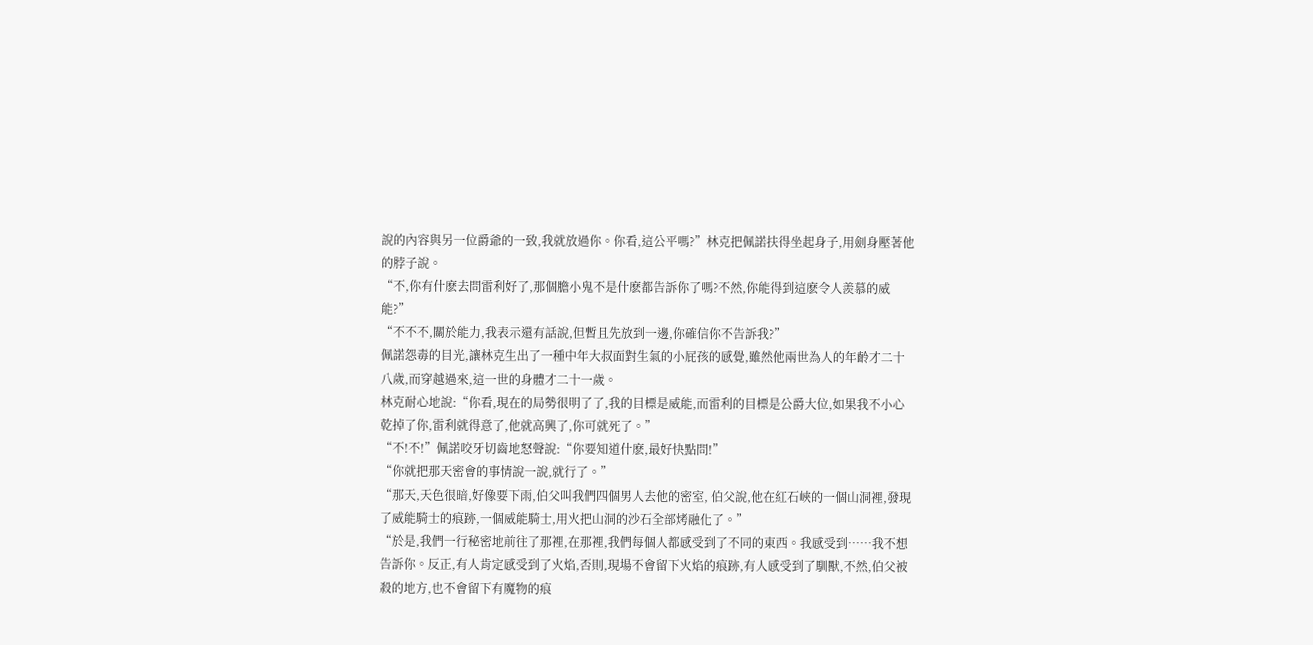說的內容與另一位爵爺的一致,我就放過你。你看,這公平嗎?”林克把佩諾扶得坐起身子,用劍身壓著他的脖子說。
“不,你有什麽去問雷利好了,那個膽小鬼不是什麽都告訴你了嗎?不然,你能得到這麽令人羨慕的威能?”
“不不不,關於能力,我表示還有話說,但暫且先放到一邊,你確信你不告訴我?”
佩諾怨毒的目光,讓林克生出了一種中年大叔面對生氣的小屁孩的感覺,雖然他兩世為人的年齡才二十八歲,而穿越過來,這一世的身體才二十一歲。
林克耐心地說:“你看,現在的局勢很明了了,我的目標是威能,而雷利的目標是公爵大位,如果我不小心乾掉了你,雷利就得意了,他就高興了,你可就死了。”
“不!不!”佩諾咬牙切齒地怒聲說:“你要知道什麽,最好快點問!”
“你就把那天密會的事情說一說,就行了。”
“那天,天色很暗,好像要下雨,伯父叫我們四個男人去他的密室, 伯父說,他在紅石峽的一個山洞裡,發現了威能騎士的痕跡,一個威能騎士,用火把山洞的沙石全部烤融化了。”
“於是,我們一行秘密地前往了那裡,在那裡,我們每個人都感受到了不同的東西。我感受到……我不想告訴你。反正,有人肯定感受到了火焰,否則,現場不會留下火焰的痕跡,有人感受到了馴獸,不然,伯父被殺的地方,也不會留下有魔物的痕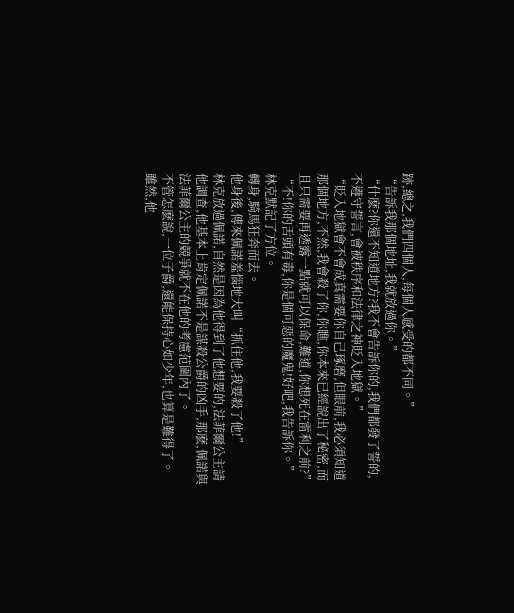跡,總之,我們四個人,每個人感受的都不同。”
“告訴我那個地址,我就放過你。”
“什麽?你還不知道地方?我不會告訴你的,我們都發了誓的,不遵守誓言,會被秩序和法律之神貶入地獄。”
“貶入地獄會不會成真需要你自己琢磨,但眼前,我必須知道那個地方,不然,我會殺了你,你瞧,你本來已經說出了秘密,而且只需要再透露一點就可以保命,難道,你想死在雷利之前?”
“不!你的舌頭有毒,你是個可惡的魔鬼!好吧,我告訴你。”
林克默記了方位。
轉身,騎馬狂奔而去。
他身後,傳來佩諾羞惱地大叫“抓住他,我要殺了他!”
林克放過佩諾,自然是因為他得到了他想要的,法菲爾公主請他調查,他基本上肯定佩諾不是謀殺公爵的凶手,那麽,佩諾與法菲爾公主的競爭就不在他的考慮范圍內了。
不管怎麽說,一位子爵,還能保持心如少年,也算是難得了。
雖然,他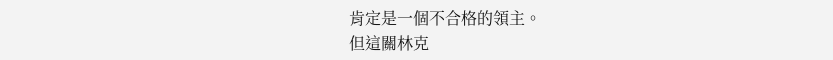肯定是一個不合格的領主。
但這關林克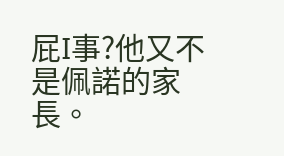屁I事?他又不是佩諾的家長。